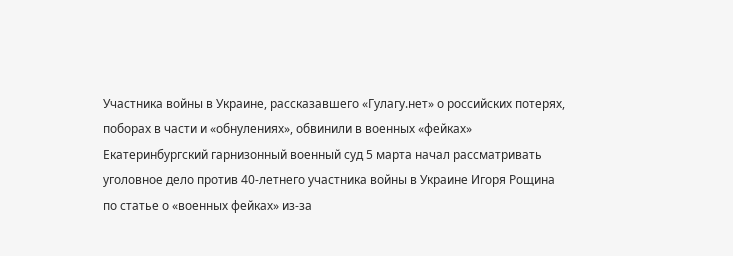Участника войны в Украине, рассказавшего «Гулагу.нет» о российских потерях, поборах в части и «обнулениях», обвинили в военных «фейках»
Екатеринбургский гарнизонный военный суд 5 марта начал рассматривать уголовное дело против 40-летнего участника войны в Украине Игоря Рощина по статье о «военных фейках» из-за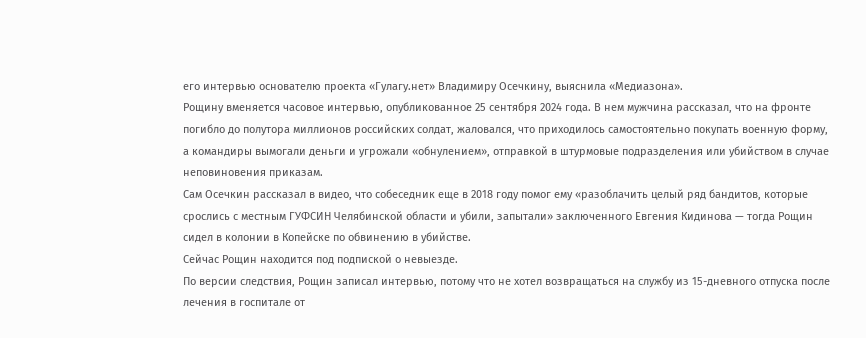его интервью основателю проекта «Гулагу.нет» Владимиру Осечкину, выяснила «Медиазона».
Рощину вменяется часовое интервью, опубликованное 25 сентября 2024 года. В нем мужчина рассказал, что на фронте погибло до полутора миллионов российских солдат, жаловался, что приходилось самостоятельно покупать военную форму, а командиры вымогали деньги и угрожали «обнулением», отправкой в штурмовые подразделения или убийством в случае неповиновения приказам.
Сам Осечкин рассказал в видео, что собеседник еще в 2018 году помог ему «разоблачить целый ряд бандитов, которые срослись с местным ГУФСИН Челябинской области и убили, запытали» заключенного Евгения Кидинова — тогда Рощин сидел в колонии в Копейске по обвинению в убийстве.
Сейчас Рощин находится под подпиской о невыезде.
По версии следствия, Рощин записал интервью, потому что не хотел возвращаться на службу из 15-дневного отпуска после лечения в госпитале от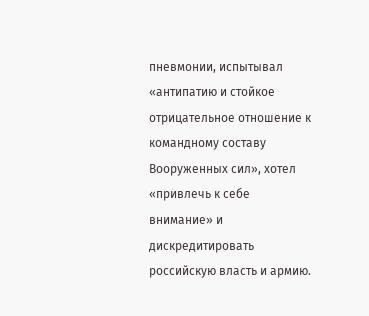пневмонии, испытывал «антипатию и стойкое отрицательное отношение к командному составу Вооруженных сил», хотел «привлечь к себе внимание» и дискредитировать российскую власть и армию.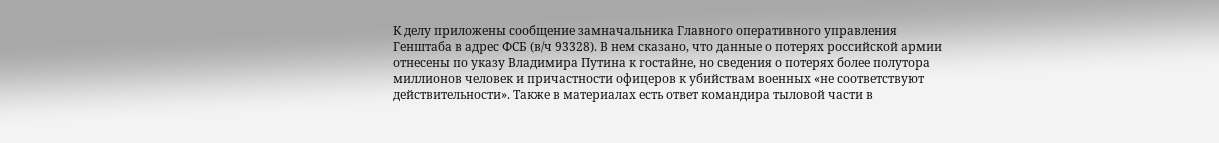К делу приложены сообщение замначальника Главного оперативного управления Генштаба в адрес ФСБ (в/ч 93328). В нем сказано, что данные о потерях российской армии отнесены по указу Владимира Путина к гостайне, но сведения о потерях более полутора миллионов человек и причастности офицеров к убийствам военных «не соответствуют действительности». Также в материалах есть ответ командира тыловой части в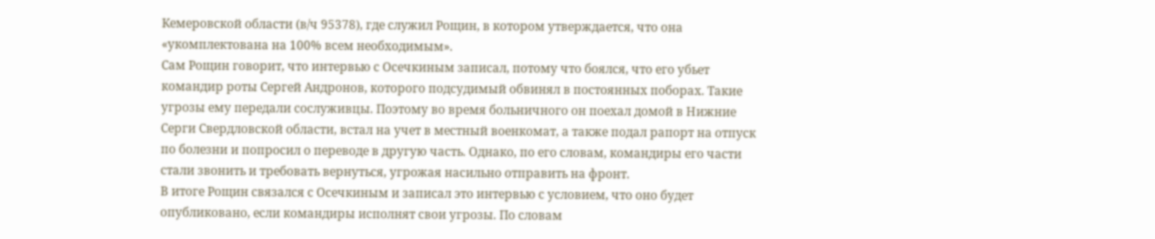Кемеровской области (в/ч 95378), где служил Рощин, в котором утверждается, что она «укомплектована на 100% всем необходимым».
Сам Рощин говорит, что интервью с Осечкиным записал, потому что боялся, что его убьет командир роты Сергей Андронов, которого подсудимый обвинял в постоянных поборах. Такие угрозы ему передали сослуживцы. Поэтому во время больничного он поехал домой в Нижние Серги Свердловской области, встал на учет в местный военкомат, а также подал рапорт на отпуск по болезни и попросил о переводе в другую часть. Однако, по его словам, командиры его части стали звонить и требовать вернуться, угрожая насильно отправить на фронт.
В итоге Рощин связался с Осечкиным и записал это интервью с условием, что оно будет опубликовано, если командиры исполнят свои угрозы. По словам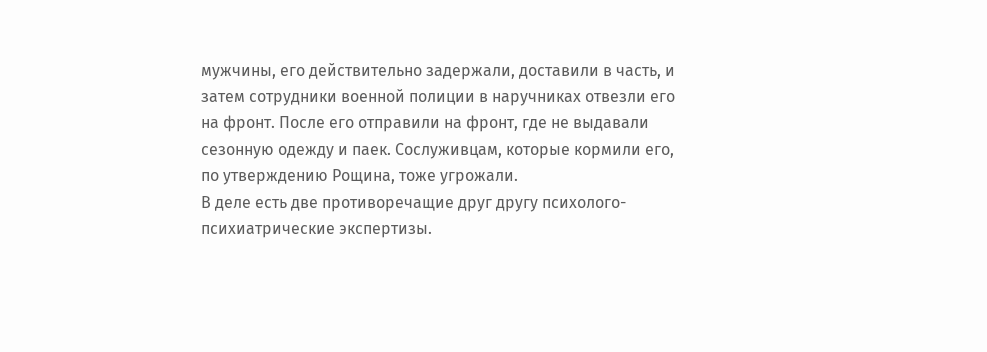мужчины, его действительно задержали, доставили в часть, и затем сотрудники военной полиции в наручниках отвезли его на фронт. После его отправили на фронт, где не выдавали сезонную одежду и паек. Сослуживцам, которые кормили его, по утверждению Рощина, тоже угрожали.
В деле есть две противоречащие друг другу психолого-психиатрические экспертизы.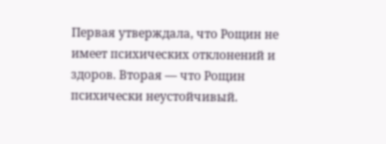Первая утверждала, что Рощин не имеет психических отклонений и здоров. Вторая — что Рощин психически неустойчивый.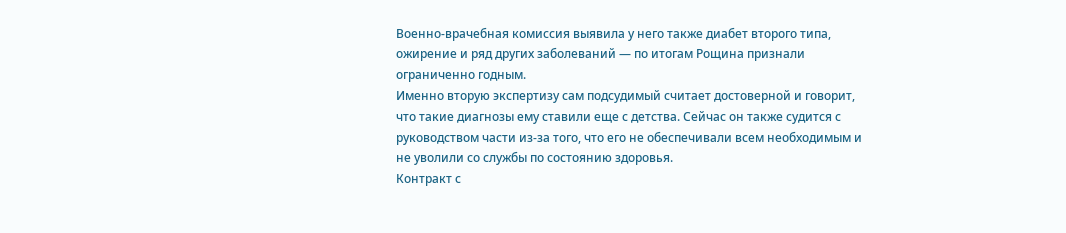Военно-врачебная комиссия выявила у него также диабет второго типа, ожирение и ряд других заболеваний — по итогам Рощина признали ограниченно годным.
Именно вторую экспертизу сам подсудимый считает достоверной и говорит, что такие диагнозы ему ставили еще с детства. Сейчас он также судится с руководством части из-за того, что его не обеспечивали всем необходимым и не уволили со службы по состоянию здоровья.
Контракт с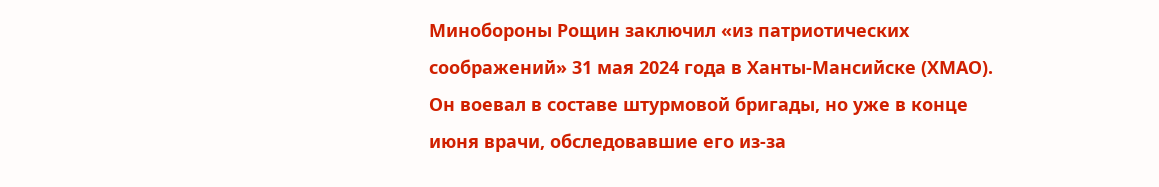Минобороны Рощин заключил «из патриотических соображений» 31 мая 2024 года в Ханты-Мансийске (ХМАО). Он воевал в составе штурмовой бригады, но уже в конце июня врачи, обследовавшие его из-за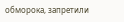обморока, запретили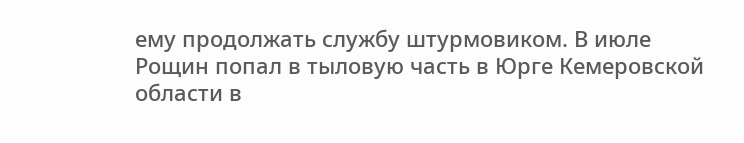ему продолжать службу штурмовиком. В июле Рощин попал в тыловую часть в Юрге Кемеровской области в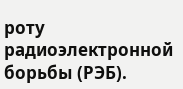роту радиоэлектронной борьбы (РЭБ).